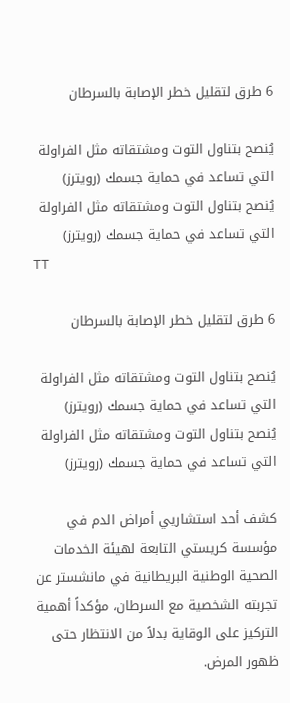6 طرق لتقليل خطر الإصابة بالسرطان

يُنصح بتناول التوت ومشتقاته مثل الفراولة التي تساعد في حماية جسمك (رويترز)
يُنصح بتناول التوت ومشتقاته مثل الفراولة التي تساعد في حماية جسمك (رويترز)
TT

6 طرق لتقليل خطر الإصابة بالسرطان

يُنصح بتناول التوت ومشتقاته مثل الفراولة التي تساعد في حماية جسمك (رويترز)
يُنصح بتناول التوت ومشتقاته مثل الفراولة التي تساعد في حماية جسمك (رويترز)

كشف أحد استشاريي أمراض الدم في مؤسسة كريستي التابعة لهيئة الخدمات الصحية الوطنية البريطانية في مانشستر عن تجربته الشخصية مع السرطان، مؤكداً أهمية التركيز على الوقاية بدلاً من الانتظار حتى ظهور المرض.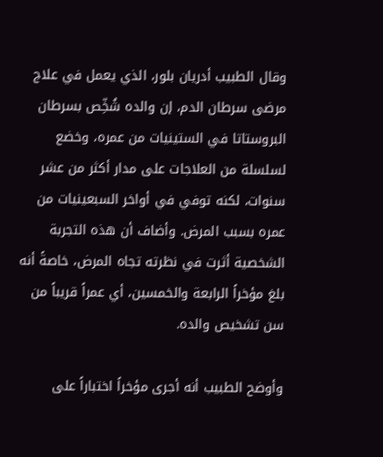وقال الطبيب أدريان بلور، الذي يعمل في علاج مرضى سرطان الدم، إن والده شُخِّص بسرطان البروستاتا في الستينيات من عمره، وخضع لسلسلة من العلاجات على مدار أكثر من عشر سنوات، لكنه توفي في أواخر السبعينيات من عمره بسبب المرض. وأضاف أن هذه التجربة الشخصية أثرت في نظرته تجاه المرض، خاصةً أنه بلغ مؤخراً الرابعة والخمسين، أي عمراً قريباً من سن تشخيص والده.

وأوضح الطبيب أنه أجرى مؤخراً اختباراً على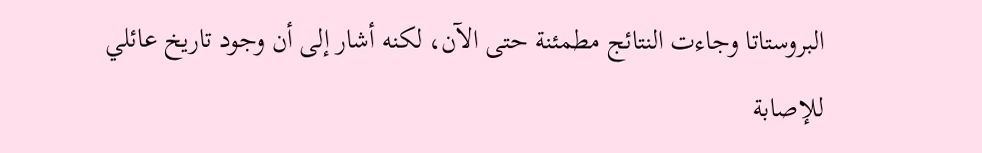البروستاتا وجاءت النتائج مطمئنة حتى الآن، لكنه أشار إلى أن وجود تاريخ عائلي للإصابة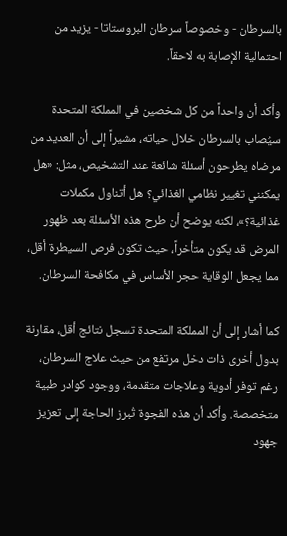بالسرطان - وخصوصاً سرطان البروستاتا - يزيد من احتمالية الإصابة به لاحقاً.

وأكد أن واحداً من كل شخصين في المملكة المتحدة سيُصاب بالسرطان خلال حياته، مشيراً إلى أن العديد من مرضاه يطرحون أسئلة شائعة عند التشخيص، مثل: «هل يمكنني تغيير نظامي الغذائي؟ هل أتناول مكملات غذائية؟»، لكنه يوضح أن طرح هذه الأسئلة بعد ظهور المرض قد يكون متأخراً، حيث تكون فرص السيطرة أقل، مما يجعل الوقاية حجر الأساس في مكافحة السرطان.

كما أشار إلى أن المملكة المتحدة تسجل نتائج أقل، مقارنة بدول أخرى ذات دخل مرتفع من حيث علاج السرطان، رغم توفر أدوية وعلاجات متقدمة، ووجود كوادر طبية متخصصة. وأكد أن هذه الفجوة تُبرز الحاجة إلى تعزيز جهود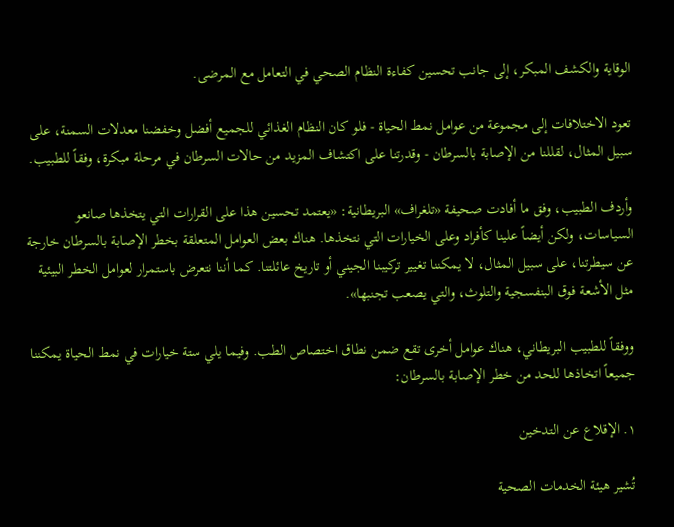الوقاية والكشف المبكر، إلى جانب تحسين كفاءة النظام الصحي في التعامل مع المرضى.

تعود الاختلافات إلى مجموعة من عوامل نمط الحياة - فلو كان النظام الغذائي للجميع أفضل وخفضنا معدلات السمنة، على سبيل المثال، لقللنا من الإصابة بالسرطان - وقدرتنا على اكتشاف المزيد من حالات السرطان في مرحلة مبكرة، وفقاً للطبيب.

وأردف الطبيب، وفق ما أفادت صحيفة «تلغراف» البريطانية: «يعتمد تحسين هذا على القرارات التي يتخذها صانعو السياسات، ولكن أيضاً علينا كأفراد وعلى الخيارات التي نتخذها. هناك بعض العوامل المتعلقة بخطر الإصابة بالسرطان خارجة عن سيطرتنا، على سبيل المثال، لا يمكننا تغيير تركيبنا الجيني أو تاريخ عائلتنا. كما أننا نتعرض باستمرار لعوامل الخطر البيئية مثل الأشعة فوق البنفسجية والتلوث، والتي يصعب تجنبها».

ووفقاً للطبيب البريطاني، هناك عوامل أخرى تقع ضمن نطاق اختصاص الطب. وفيما يلي ستة خيارات في نمط الحياة يمكننا جميعاً اتخاذها للحد من خطر الإصابة بالسرطان:

١. الإقلاع عن التدخين

تُشير هيئة الخدمات الصحية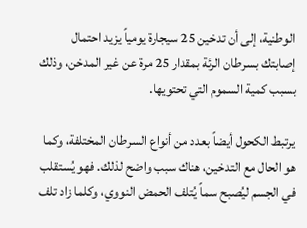الوطنية، إلى أن تدخين 25 سيجارة يومياً يزيد احتمال إصابتك بسرطان الرئة بمقدار 25 مرة عن غير المدخن، وذلك بسبب كمية السموم التي تحتويها.

يرتبط الكحول أيضاً بعدد من أنواع السرطان المختلفة، وكما هو الحال مع التدخين، هناك سبب واضح لذلك. فهو يُستقلب في الجسم ليُصبح سماً يُتلف الحمض النووي، وكلما زاد تلف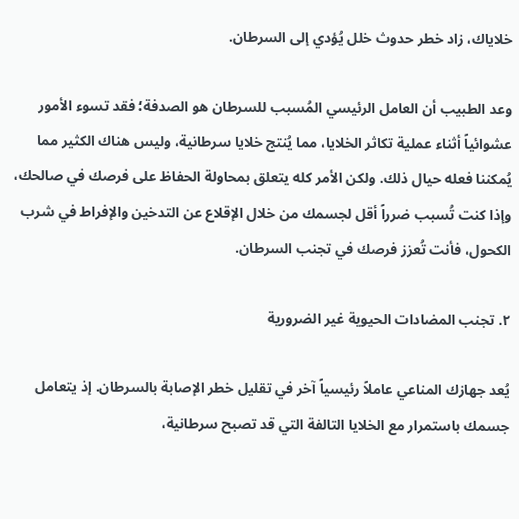خلاياك، زاد خطر حدوث خلل يُؤدي إلى السرطان.

وعد الطبيب أن العامل الرئيسي المُسبب للسرطان هو الصدفة؛ فقد تسوء الأمور عشوائياً أثناء عملية تكاثر الخلايا، مما يُنتج خلايا سرطانية، وليس هناك الكثير مما يُمكننا فعله حيال ذلك. ولكن الأمر كله يتعلق بمحاولة الحفاظ على فرصك في صالحك، وإذا كنت تُسبب ضرراً أقل لجسمك من خلال الإقلاع عن التدخين والإفراط في شرب الكحول، فأنت تُعزز فرصك في تجنب السرطان.

٢. تجنب المضادات الحيوية غير الضرورية

يُعد جهازك المناعي عاملاً رئيسياً آخر في تقليل خطر الإصابة بالسرطان. إذ يتعامل جسمك باستمرار مع الخلايا التالفة التي قد تصبح سرطانية،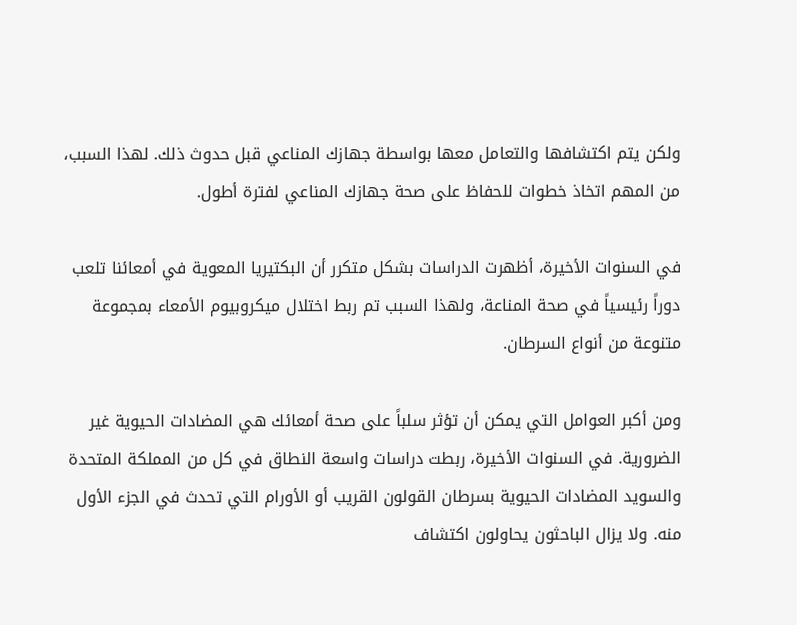ولكن يتم اكتشافها والتعامل معها بواسطة جهازك المناعي قبل حدوث ذلك. لهذا السبب، من المهم اتخاذ خطوات للحفاظ على صحة جهازك المناعي لفترة أطول.

في السنوات الأخيرة، أظهرت الدراسات بشكل متكرر أن البكتيريا المعوية في أمعائنا تلعب دوراً رئيسياً في صحة المناعة، ولهذا السبب تم ربط اختلال ميكروبيوم الأمعاء بمجموعة متنوعة من أنواع السرطان.

ومن أكبر العوامل التي يمكن أن تؤثر سلباً على صحة أمعائك هي المضادات الحيوية غير الضرورية. في السنوات الأخيرة، ربطت دراسات واسعة النطاق في كل من المملكة المتحدة والسويد المضادات الحيوية بسرطان القولون القريب أو الأورام التي تحدث في الجزء الأول منه. ولا يزال الباحثون يحاولون اكتشاف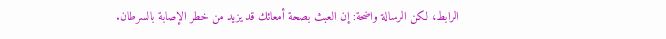الرابط، لكن الرسالة واضحة: إن العبث بصحة أمعائك قد يزيد من خطر الإصابة بالسرطان.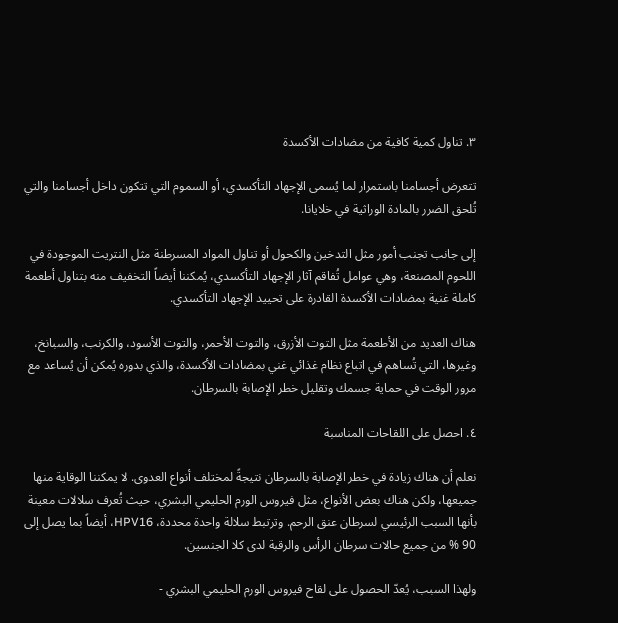٣. تناول كمية كافية من مضادات الأكسدة

تتعرض أجسامنا باستمرار لما يُسمى الإجهاد التأكسدي، أو السموم التي تتكون داخل أجسامنا والتي تُلحق الضرر بالمادة الوراثية في خلايانا.

إلى جانب تجنب أمور مثل التدخين والكحول أو تناول المواد المسرطنة مثل النتريت الموجودة في اللحوم المصنعة، وهي عوامل تُفاقم آثار الإجهاد التأكسدي، يُمكننا أيضاً التخفيف منه بتناول أطعمة كاملة غنية بمضادات الأكسدة القادرة على تحييد الإجهاد التأكسدي.

هناك العديد من الأطعمة مثل التوت الأزرق، والتوت الأحمر، والتوت الأسود، والكرنب، والسبانخ، وغيرها، التي تُساهم في اتباع نظام غذائي غني بمضادات الأكسدة، والذي بدوره يُمكن أن يُساعد مع مرور الوقت في حماية جسمك وتقليل خطر الإصابة بالسرطان.

٤. احصل على اللقاحات المناسبة

نعلم أن هناك زيادة في خطر الإصابة بالسرطان نتيجةً لمختلف أنواع العدوى. لا يمكننا الوقاية منها جميعها، ولكن هناك بعض الأنواع، مثل فيروس الورم الحليمي البشري، حيث تُعرف سلالات معينة بأنها السبب الرئيسي لسرطان عنق الرحم. وترتبط سلالة واحدة محددة، HPV16، أيضاً بما يصل إلى 90 % من جميع حالات سرطان الرأس والرقبة لدى كلا الجنسين.

ولهذا السبب، يُعدّ الحصول على لقاح فيروس الورم الحليمي البشري -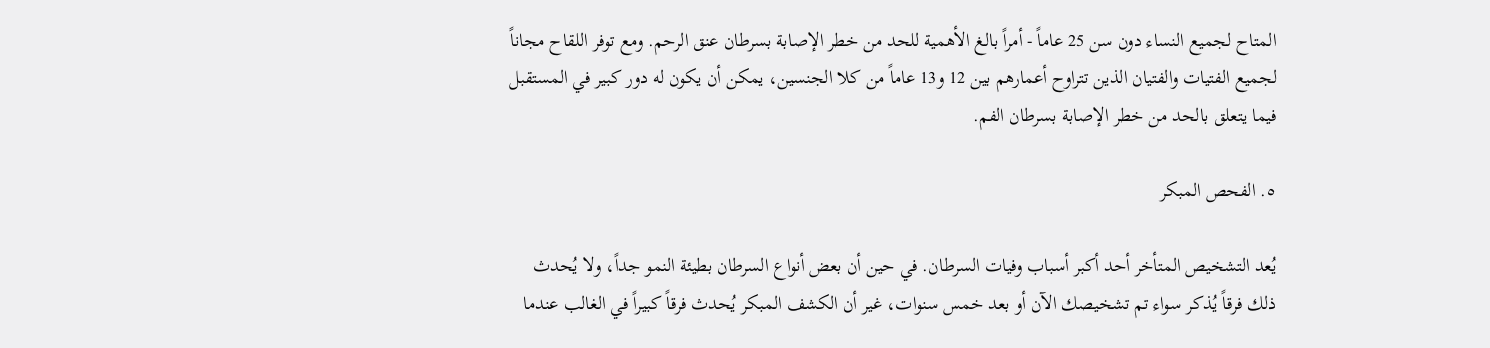المتاح لجميع النساء دون سن 25 عاماً - أمراً بالغ الأهمية للحد من خطر الإصابة بسرطان عنق الرحم. ومع توفر اللقاح مجاناً لجميع الفتيات والفتيان الذين تتراوح أعمارهم بين 12 و13 عاماً من كلا الجنسين، يمكن أن يكون له دور كبير في المستقبل فيما يتعلق بالحد من خطر الإصابة بسرطان الفم.

٥. الفحص المبكر

يُعد التشخيص المتأخر أحد أكبر أسباب وفيات السرطان. في حين أن بعض أنواع السرطان بطيئة النمو جداً، ولا يُحدث ذلك فرقاً يُذكر سواء تم تشخيصك الآن أو بعد خمس سنوات، غير أن الكشف المبكر يُحدث فرقاً كبيراً في الغالب عندما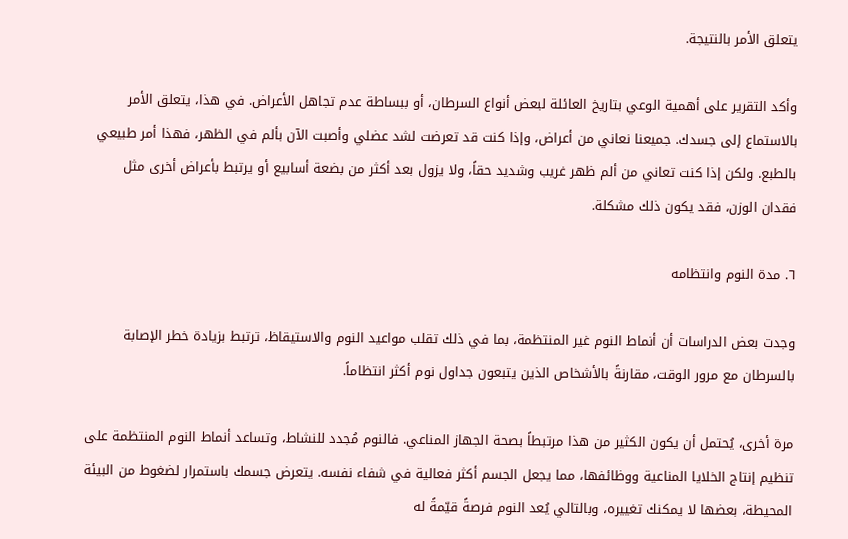يتعلق الأمر بالنتيجة.

وأكد التقرير على أهمية الوعي بتاريخ العائلة لبعض أنواع السرطان، أو ببساطة عدم تجاهل الأعراض. في هذا، يتعلق الأمر بالاستماع إلى جسدك. جميعنا نعاني من أعراض، وإذا كنت قد تعرضت لشد عضلي وأصبت الآن بألم في الظهر، فهذا أمر طبيعي بالطبع. ولكن إذا كنت تعاني من ألم ظهر غريب وشديد حقاً، ولا يزول بعد أكثر من بضعة أسابيع أو يرتبط بأعراض أخرى مثل فقدان الوزن، فقد يكون ذلك مشكلة.

٦. مدة النوم وانتظامه

وجدت بعض الدراسات أن أنماط النوم غير المنتظمة، بما في ذلك تقلب مواعيد النوم والاستيقاظ، ترتبط بزيادة خطر الإصابة بالسرطان مع مرور الوقت، مقارنةً بالأشخاص الذين يتبعون جداول نوم أكثر انتظاماً.

مرة أخرى، يُحتمل أن يكون الكثير من هذا مرتبطاً بصحة الجهاز المناعي. فالنوم مُجدد للنشاط، وتساعد أنماط النوم المنتظمة على تنظيم إنتاج الخلايا المناعية ووظائفها، مما يجعل الجسم أكثر فعالية في شفاء نفسه. يتعرض جسمك باستمرار لضغوط من البيئة المحيطة، بعضها لا يمكنك تغييره، وبالتالي يُعد النوم فرصةً قيّمةً له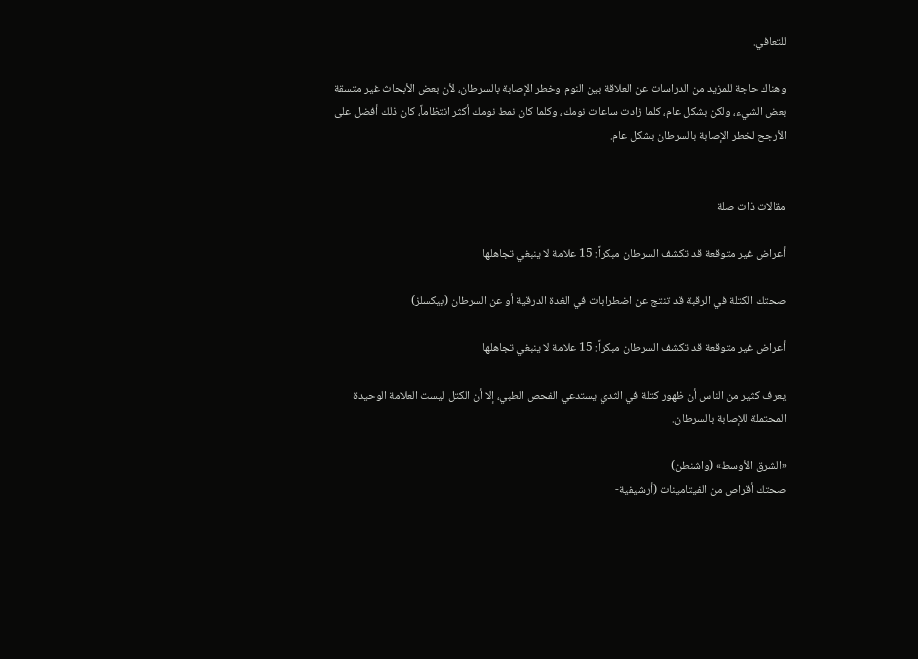للتعافي.

وهناك حاجة للمزيد من الدراسات عن العلاقة بين النوم وخطر الإصابة بالسرطان، لأن بعض الأبحاث غير متسقة بعض الشيء، ولكن بشكل عام، كلما زادت ساعات نومك، وكلما كان نمط نومك أكثر انتظاماً، كان ذلك أفضل على الأرجح لخطر الإصابة بالسرطان بشكل عام.


مقالات ذات صلة

أعراض غير متوقعة قد تكشف السرطان مبكراً: 15 علامة لا ينبغي تجاهلها

صحتك الكتلة في الرقبة قد تنتج عن اضطرابات في الغدة الدرقية أو عن السرطان (بيكسلز)

أعراض غير متوقعة قد تكشف السرطان مبكراً: 15 علامة لا ينبغي تجاهلها

يعرف كثير من الناس أن ظهور كتلة في الثدي يستدعي الفحص الطبي، إلا أن الكتل ليست العلامة الوحيدة المحتملة للإصابة بالسرطان.

«الشرق الأوسط» (واشنطن)
صحتك أقراص من الفيتامينات (أرشيفية-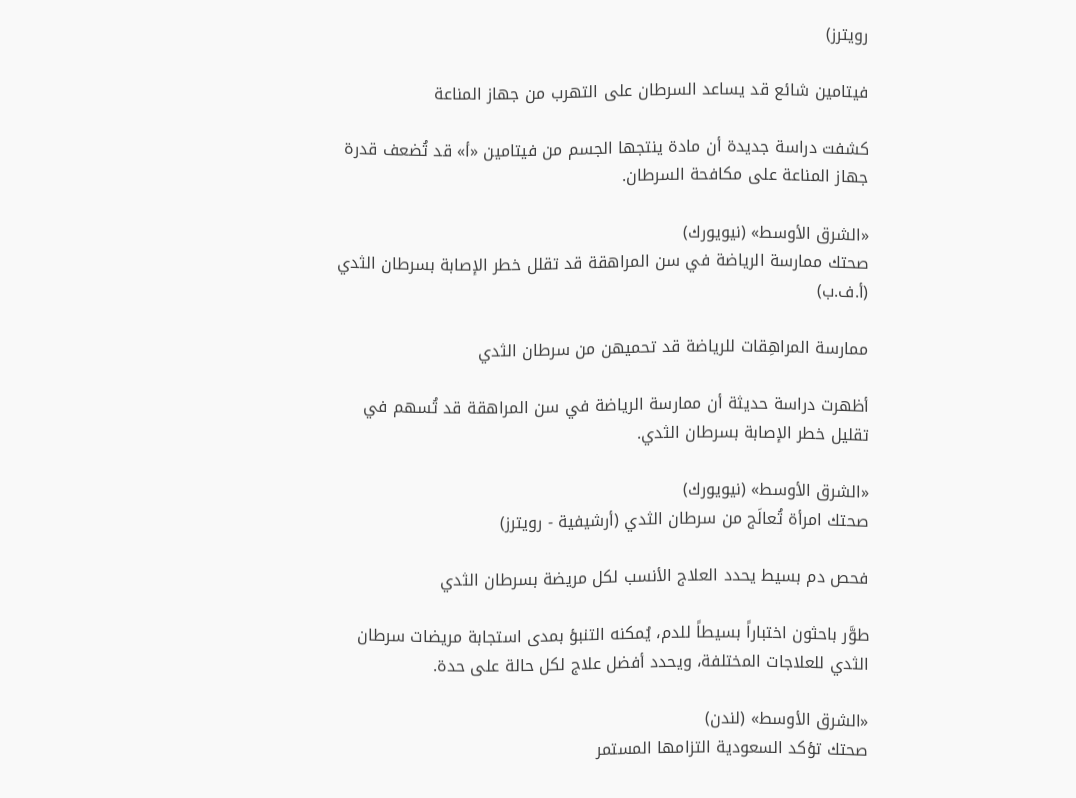رويترز)

فيتامين شائع قد يساعد السرطان على التهرب من جهاز المناعة

كشفت دراسة جديدة أن مادة ينتجها الجسم من فيتامين «أ» قد تُضعف قدرة جهاز المناعة على مكافحة السرطان.

«الشرق الأوسط» (نيويورك)
صحتك ممارسة الرياضة في سن المراهقة قد تقلل خطر الإصابة بسرطان الثدي (أ.ف.ب)

ممارسة المراهِقات للرياضة قد تحميهن من سرطان الثدي

أظهرت دراسة حديثة أن ممارسة الرياضة في سن المراهقة قد تُسهم في تقليل خطر الإصابة بسرطان الثدي.

«الشرق الأوسط» (نيويورك)
صحتك امرأة تُعالَج من سرطان الثدي (أرشيفية - رويترز)

فحص دم بسيط يحدد العلاج الأنسب لكل مريضة بسرطان الثدي

طوَّر باحثون اختباراً بسيطاً للدم، يُمكنه التنبؤ بمدى استجابة مريضات سرطان الثدي للعلاجات المختلفة، ويحدد أفضل علاج لكل حالة على حدة.

«الشرق الأوسط» (لندن)
صحتك تؤكد السعودية التزامها المستمر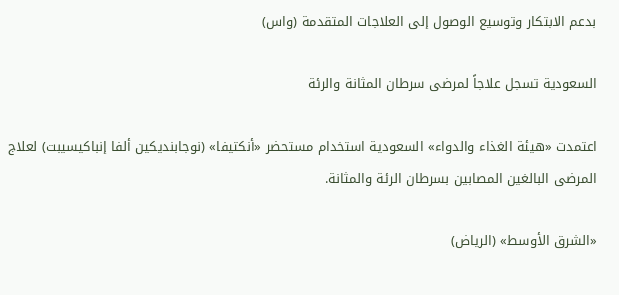بدعم الابتكار وتوسيع الوصول إلى العلاجات المتقدمة (واس)

السعودية تسجل علاجاً لمرضى سرطان المثانة والرئة

اعتمدت «هيئة الغذاء والدواء» السعودية استخدام مستحضر «أنكتيفا» (نوجابنديكين ألفا إنباكيسيبت) لعلاج المرضى البالغين المصابين بسرطان الرئة والمثانة.

«الشرق الأوسط» (الرياض)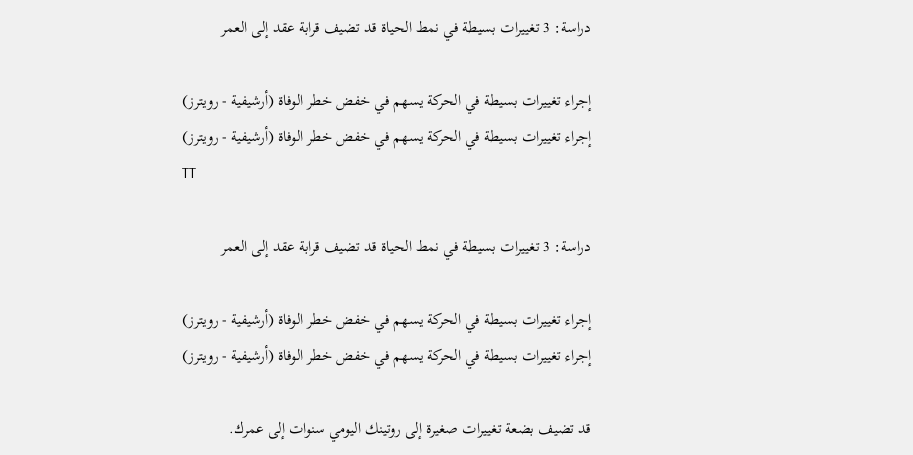دراسة: 3 تغييرات بسيطة في نمط الحياة قد تضيف قرابة عقد إلى العمر

إجراء تغييرات بسيطة في الحركة يسهم في خفض خطر الوفاة (أرشيفية - رويترز)
إجراء تغييرات بسيطة في الحركة يسهم في خفض خطر الوفاة (أرشيفية - رويترز)
TT

دراسة: 3 تغييرات بسيطة في نمط الحياة قد تضيف قرابة عقد إلى العمر

إجراء تغييرات بسيطة في الحركة يسهم في خفض خطر الوفاة (أرشيفية - رويترز)
إجراء تغييرات بسيطة في الحركة يسهم في خفض خطر الوفاة (أرشيفية - رويترز)

قد تضيف بضعة تغييرات صغيرة إلى روتينك اليومي سنوات إلى عمرك.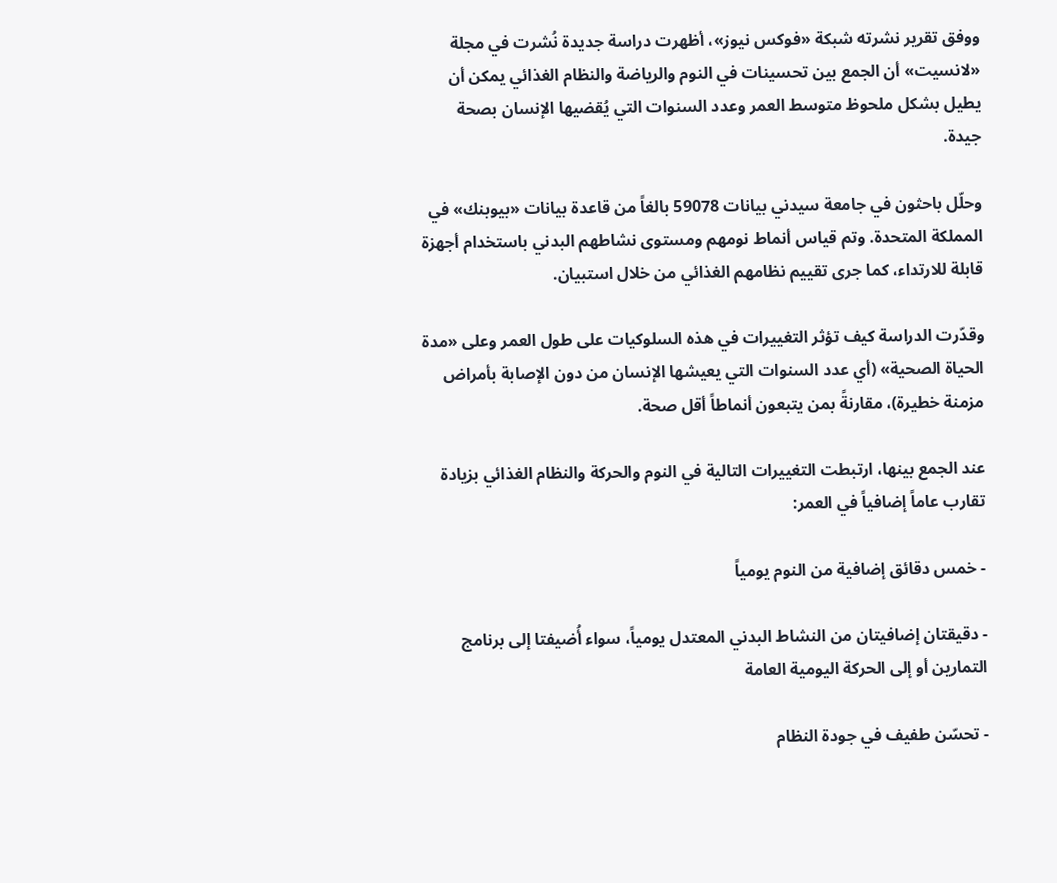ووفق تقرير نشرته شبكة «فوكس نيوز»، أظهرت دراسة جديدة نُشرت في مجلة «لانسيت» أن الجمع بين تحسينات في النوم والرياضة والنظام الغذائي يمكن أن يطيل بشكل ملحوظ متوسط العمر وعدد السنوات التي يُقضيها الإنسان بصحة جيدة.

وحلّل باحثون في جامعة سيدني بيانات 59078 بالغاً من قاعدة بيانات «بيوبنك» في المملكة المتحدة. وتم قياس أنماط نومهم ومستوى نشاطهم البدني باستخدام أجهزة قابلة للارتداء، كما جرى تقييم نظامهم الغذائي من خلال استبيان.

وقدّرت الدراسة كيف تؤثر التغييرات في هذه السلوكيات على طول العمر وعلى «مدة الحياة الصحية» (أي عدد السنوات التي يعيشها الإنسان من دون الإصابة بأمراض مزمنة خطيرة)، مقارنةً بمن يتبعون أنماطاً أقل صحة.

عند الجمع بينها، ارتبطت التغييرات التالية في النوم والحركة والنظام الغذائي بزيادة تقارب عاماً إضافياً في العمر:

- خمس دقائق إضافية من النوم يومياً

- دقيقتان إضافيتان من النشاط البدني المعتدل يومياً، سواء أُضيفتا إلى برنامج التمارين أو إلى الحركة اليومية العامة

- تحسّن طفيف في جودة النظام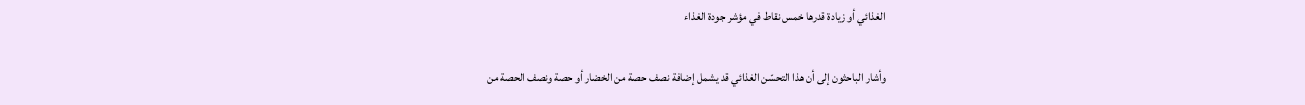الغذائي أو زيادة قدرها خمس نقاط في مؤشر جودة الغذاء

وأشار الباحثون إلى أن هذا التحسّن الغذائي قد يشمل إضافة نصف حصة من الخضار أو حصة ونصف الحصة من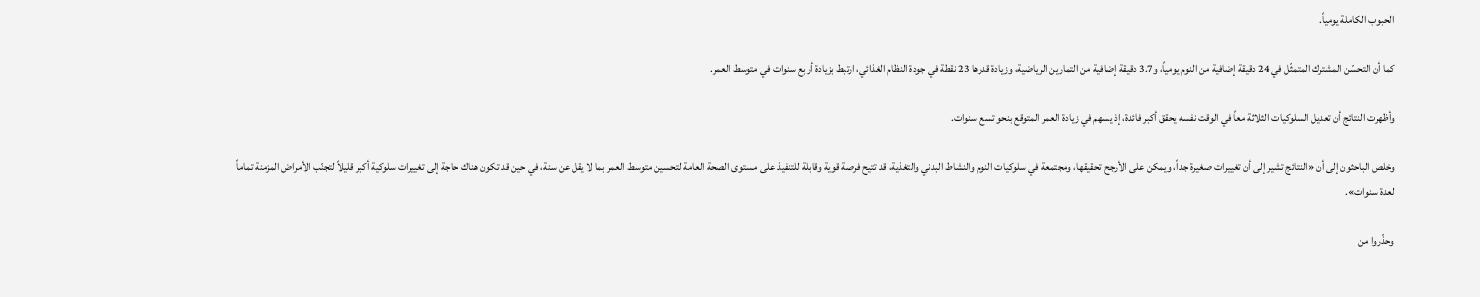الحبوب الكاملة يومياً.

كما أن التحسّن المشترك المتمثّل في 24 دقيقة إضافية من النوم يومياً، و3.7 دقيقة إضافية من التمارين الرياضية، وزيادة قدرها 23 نقطة في جودة النظام الغذائي، ارتبط بزيادة أربع سنوات في متوسط العمر.

وأظهرت النتائج أن تعديل السلوكيات الثلاثة معاً في الوقت نفسه يحقق أكبر فائدة، إذ يسهم في زيادة العمر المتوقع بنحو تسع سنوات.

وخلص الباحثون إلى أن «النتائج تشير إلى أن تغييرات صغيرة جداً، ويمكن على الأرجح تحقيقها، ومجتمعة في سلوكيات النوم والنشاط البدني والتغذية، قد تتيح فرصة قوية وقابلة للتنفيذ على مستوى الصحة العامة لتحسين متوسط العمر بما لا يقل عن سنة، في حين قد تكون هناك حاجة إلى تغييرات سلوكية أكبر قليلاً لتجنّب الأمراض المزمنة تماماً لعدة سنوات».

وحذّروا من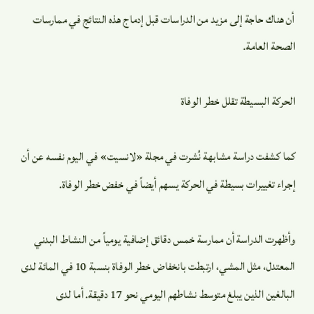أن هناك حاجة إلى مزيد من الدراسات قبل إدماج هذه النتائج في ممارسات الصحة العامة.

الحركة البسيطة تقلل خطر الوفاة

كما كشفت دراسة مشابهة نُشرت في مجلة «لانسيت» في اليوم نفسه عن أن إجراء تغييرات بسيطة في الحركة يسهم أيضاً في خفض خطر الوفاة.

وأظهرت الدراسة أن ممارسة خمس دقائق إضافية يومياً من النشاط البدني المعتدل، مثل المشي، ارتبطت بانخفاض خطر الوفاة بنسبة 10 في المائة لدى البالغين الذين يبلغ متوسط نشاطهم اليومي نحو 17 دقيقة. أما لدى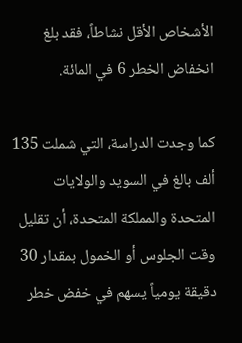الأشخاص الأقل نشاطاً، فقد بلغ انخفاض الخطر 6 في المائة.

كما وجدت الدراسة، التي شملت 135 ألف بالغ في السويد والولايات المتحدة والمملكة المتحدة، أن تقليل وقت الجلوس أو الخمول بمقدار 30 دقيقة يومياً يسهم في خفض خطر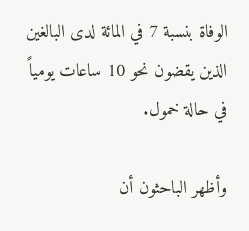الوفاة بنسبة 7 في المائة لدى البالغين الذين يقضون نحو 10 ساعات يومياً في حالة خمول.

وأظهر الباحثون أن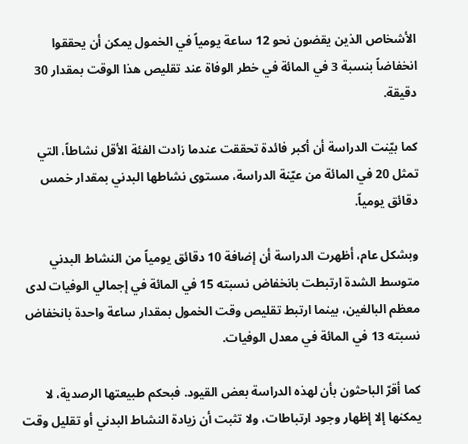الأشخاص الذين يقضون نحو 12 ساعة يومياً في الخمول يمكن أن يحققوا انخفاضاً بنسبة 3 في المائة في خطر الوفاة عند تقليص هذا الوقت بمقدار 30 دقيقة.

كما بيّنت الدراسة أن أكبر فائدة تحققت عندما زادت الفئة الأقل نشاطاً، التي تمثل 20 في المائة من عيّنة الدراسة، مستوى نشاطها البدني بمقدار خمس دقائق يومياً.

وبشكل عام، أظهرت الدراسة أن إضافة 10 دقائق يومياً من النشاط البدني متوسط الشدة ارتبطت بانخفاض نسبته 15 في المائة في إجمالي الوفيات لدى معظم البالغين، بينما ارتبط تقليص وقت الخمول بمقدار ساعة واحدة بانخفاض نسبته 13 في المائة في معدل الوفيات.

كما أقرّ الباحثون بأن لهذه الدراسة بعض القيود. فبحكم طبيعتها الرصدية، لا يمكنها إلا إظهار وجود ارتباطات، ولا تثبت أن زيادة النشاط البدني أو تقليل وقت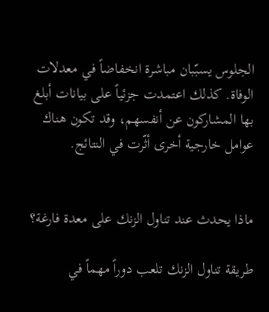الجلوس يسبّبان مباشرة انخفاضاً في معدلات الوفاة. كذلك اعتمدت جزئياً على بيانات أبلغ بها المشاركون عن أنفسهم، وقد تكون هناك عوامل خارجية أخرى أثّرت في النتائج.


ماذا يحدث عند تناول الزنك على معدة فارغة؟

طريقة تناول الزنك تلعب دوراً مهماً في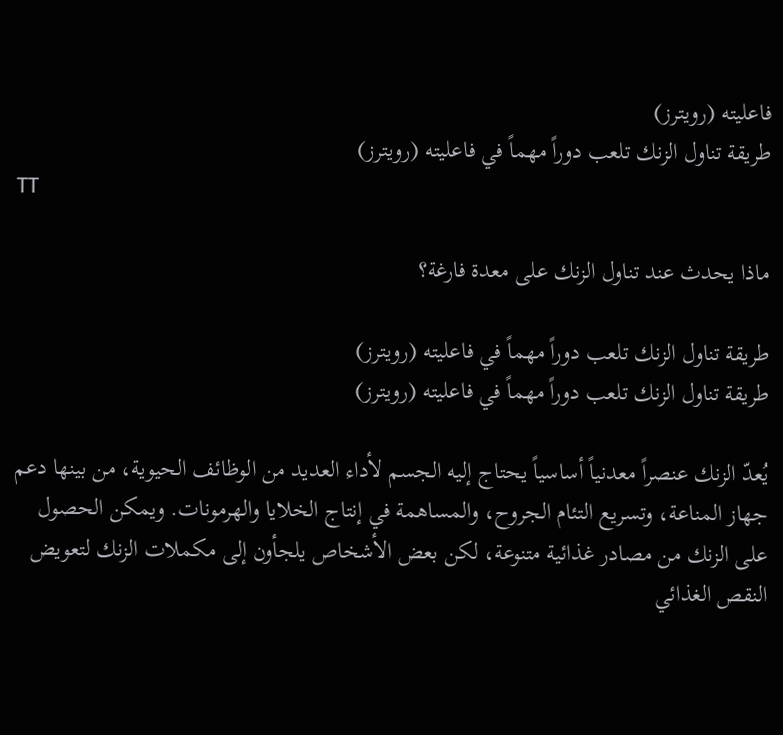فاعليته (رويترز)
طريقة تناول الزنك تلعب دوراً مهماً في فاعليته (رويترز)
TT

ماذا يحدث عند تناول الزنك على معدة فارغة؟

طريقة تناول الزنك تلعب دوراً مهماً في فاعليته (رويترز)
طريقة تناول الزنك تلعب دوراً مهماً في فاعليته (رويترز)

يُعدّ الزنك عنصراً معدنياً أساسياً يحتاج إليه الجسم لأداء العديد من الوظائف الحيوية، من بينها دعم جهاز المناعة، وتسريع التئام الجروح، والمساهمة في إنتاج الخلايا والهرمونات. ويمكن الحصول على الزنك من مصادر غذائية متنوعة، لكن بعض الأشخاص يلجأون إلى مكملات الزنك لتعويض النقص الغذائي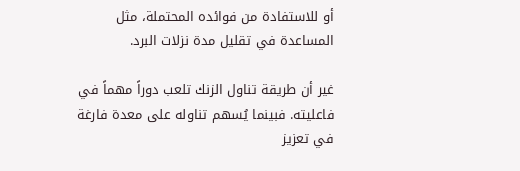أو للاستفادة من فوائده المحتملة، مثل المساعدة في تقليل مدة نزلات البرد.

غير أن طريقة تناول الزنك تلعب دوراً مهماً في فاعليته. فبينما يُسهم تناوله على معدة فارغة في تعزيز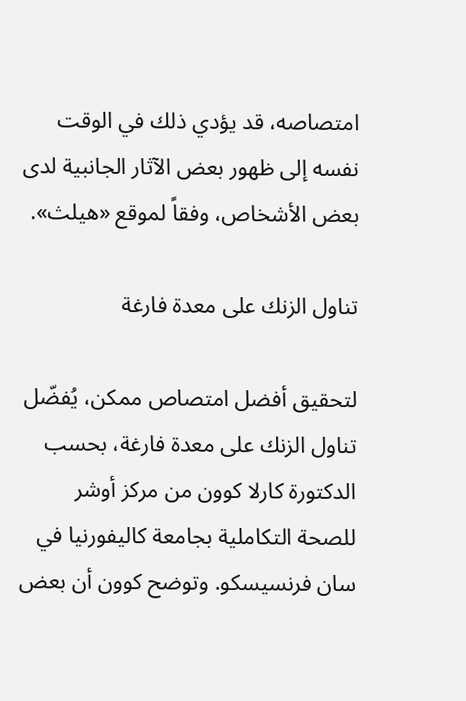امتصاصه، قد يؤدي ذلك في الوقت نفسه إلى ظهور بعض الآثار الجانبية لدى بعض الأشخاص، وفقاً لموقع «هيلث».

تناول الزنك على معدة فارغة

لتحقيق أفضل امتصاص ممكن، يُفضّل تناول الزنك على معدة فارغة، بحسب الدكتورة كارلا كوون من مركز أوشر للصحة التكاملية بجامعة كاليفورنيا في سان فرنسيسكو. وتوضح كوون أن بعض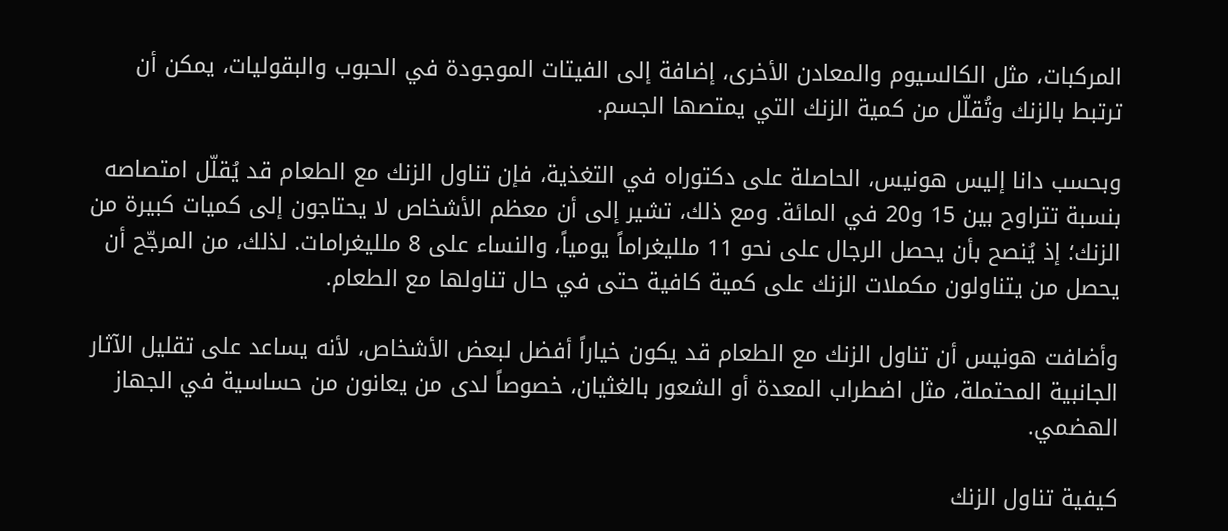المركبات، مثل الكالسيوم والمعادن الأخرى، إضافة إلى الفيتات الموجودة في الحبوب والبقوليات، يمكن أن ترتبط بالزنك وتُقلّل من كمية الزنك التي يمتصها الجسم.

وبحسب دانا إليس هونيس، الحاصلة على دكتوراه في التغذية، فإن تناول الزنك مع الطعام قد يُقلّل امتصاصه بنسبة تتراوح بين 15 و20 في المائة. ومع ذلك، تشير إلى أن معظم الأشخاص لا يحتاجون إلى كميات كبيرة من الزنك؛ إذ يُنصح بأن يحصل الرجال على نحو 11 ملليغراماً يومياً، والنساء على 8 ملليغرامات. لذلك، من المرجّح أن يحصل من يتناولون مكملات الزنك على كمية كافية حتى في حال تناولها مع الطعام.

وأضافت هونيس أن تناول الزنك مع الطعام قد يكون خياراً أفضل لبعض الأشخاص، لأنه يساعد على تقليل الآثار الجانبية المحتملة، مثل اضطراب المعدة أو الشعور بالغثيان، خصوصاً لدى من يعانون من حساسية في الجهاز الهضمي.

كيفية تناول الزنك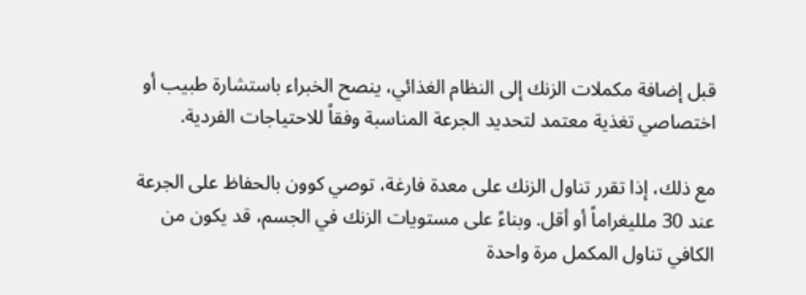قبل إضافة مكملات الزنك إلى النظام الغذائي، ينصح الخبراء باستشارة طبيب أو اختصاصي تغذية معتمد لتحديد الجرعة المناسبة وفقاً للاحتياجات الفردية.

مع ذلك، إذا تقرر تناول الزنك على معدة فارغة، توصي كوون بالحفاظ على الجرعة عند 30 ملليغراماً أو أقل. وبناءً على مستويات الزنك في الجسم، قد يكون من الكافي تناول المكمل مرة واحدة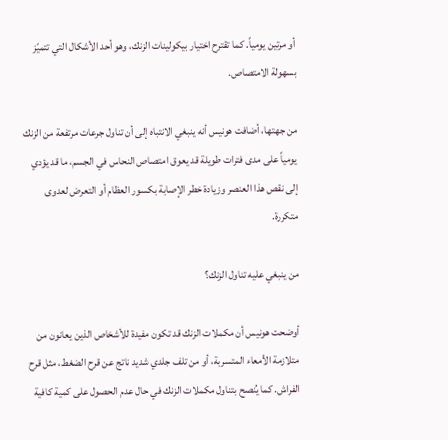أو مرتين يومياً. كما تقترح اختيار بيكولينات الزنك، وهو أحد الأشكال التي تتميّز بسهولة الامتصاص.

من جهتها، أضافت هونيس أنه ينبغي الانتباه إلى أن تناول جرعات مرتفعة من الزنك يومياً على مدى فترات طويلة قد يعوق امتصاص النحاس في الجسم، ما قد يؤدي إلى نقص هذا العنصر وزيادة خطر الإصابة بكسور العظام أو التعرض لعدوى متكررة.

من ينبغي عليه تناول الزنك؟

أوضحت هونيس أن مكملات الزنك قد تكون مفيدة للأشخاص الذين يعانون من متلازمة الأمعاء المتسربة، أو من تلف جلدي شديد ناتج عن قرح الضغط، مثل قرح الفراش. كما يُنصح بتناول مكملات الزنك في حال عدم الحصول على كمية كافية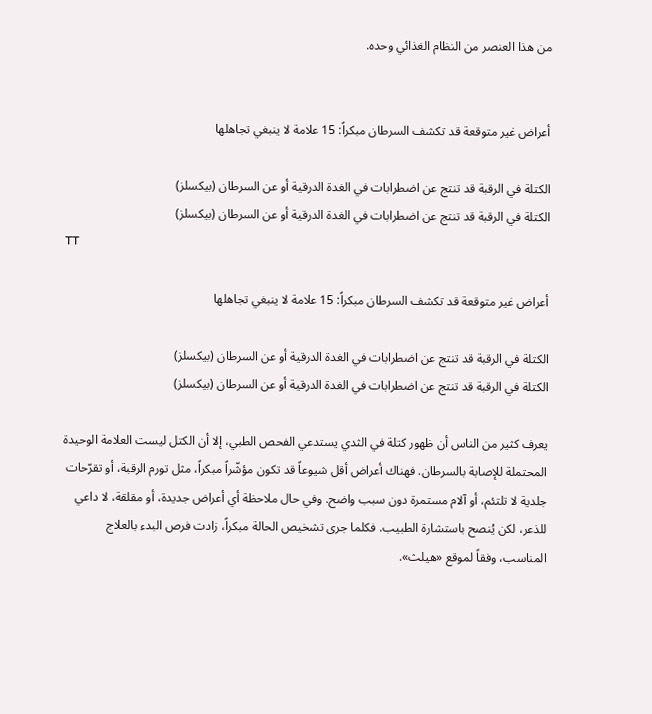من هذا العنصر من النظام الغذائي وحده.


أعراض غير متوقعة قد تكشف السرطان مبكراً: 15 علامة لا ينبغي تجاهلها

الكتلة في الرقبة قد تنتج عن اضطرابات في الغدة الدرقية أو عن السرطان (بيكسلز)
الكتلة في الرقبة قد تنتج عن اضطرابات في الغدة الدرقية أو عن السرطان (بيكسلز)
TT

أعراض غير متوقعة قد تكشف السرطان مبكراً: 15 علامة لا ينبغي تجاهلها

الكتلة في الرقبة قد تنتج عن اضطرابات في الغدة الدرقية أو عن السرطان (بيكسلز)
الكتلة في الرقبة قد تنتج عن اضطرابات في الغدة الدرقية أو عن السرطان (بيكسلز)

يعرف كثير من الناس أن ظهور كتلة في الثدي يستدعي الفحص الطبي، إلا أن الكتل ليست العلامة الوحيدة المحتملة للإصابة بالسرطان. فهناك أعراض أقل شيوعاً قد تكون مؤشّراً مبكراً، مثل تورم الرقبة، أو تقرّحات جلدية لا تلتئم، أو آلام مستمرة دون سبب واضح. وفي حال ملاحظة أي أعراض جديدة، أو مقلقة، لا داعي للذعر، لكن يُنصح باستشارة الطبيب. فكلما جرى تشخيص الحالة مبكراً، زادت فرص البدء بالعلاج المناسب، وفقاً لموقع «هيلث».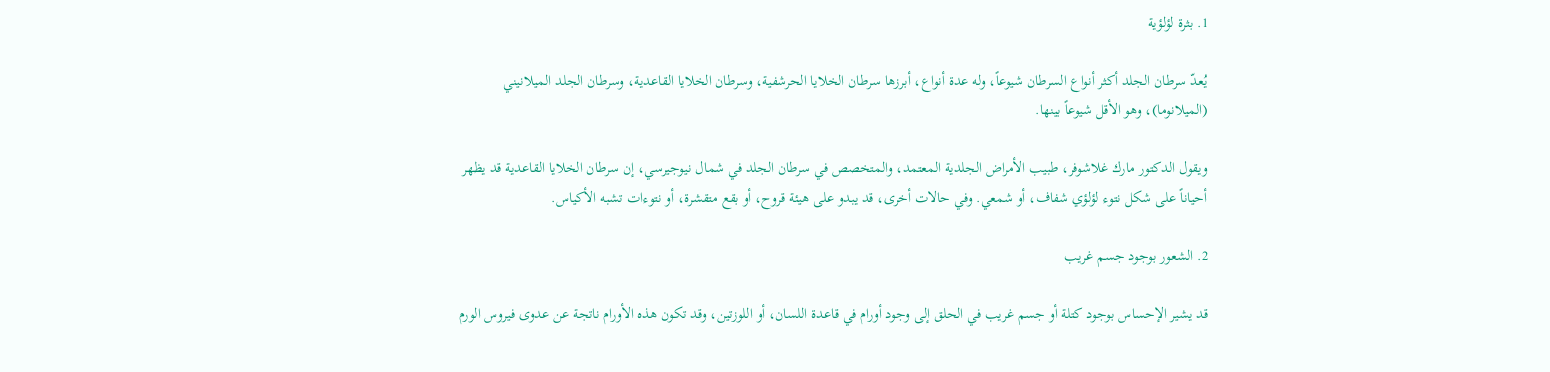1. بثرة لؤلؤية

يُعدّ سرطان الجلد أكثر أنواع السرطان شيوعاً، وله عدة أنواع، أبرزها سرطان الخلايا الحرشفية، وسرطان الخلايا القاعدية، وسرطان الجلد الميلانيني (الميلانوما)، وهو الأقل شيوعاً بينها.

ويقول الدكتور مارك غلاشوفر، طبيب الأمراض الجلدية المعتمد، والمتخصص في سرطان الجلد في شمال نيوجيرسي، إن سرطان الخلايا القاعدية قد يظهر أحياناً على شكل نتوء لؤلؤي شفاف، أو شمعي. وفي حالات أخرى، قد يبدو على هيئة قروح، أو بقع متقشرة، أو نتوءات تشبه الأكياس.

2. الشعور بوجود جسم غريب

قد يشير الإحساس بوجود كتلة أو جسم غريب في الحلق إلى وجود أورام في قاعدة اللسان، أو اللوزتين، وقد تكون هذه الأورام ناتجة عن عدوى فيروس الورم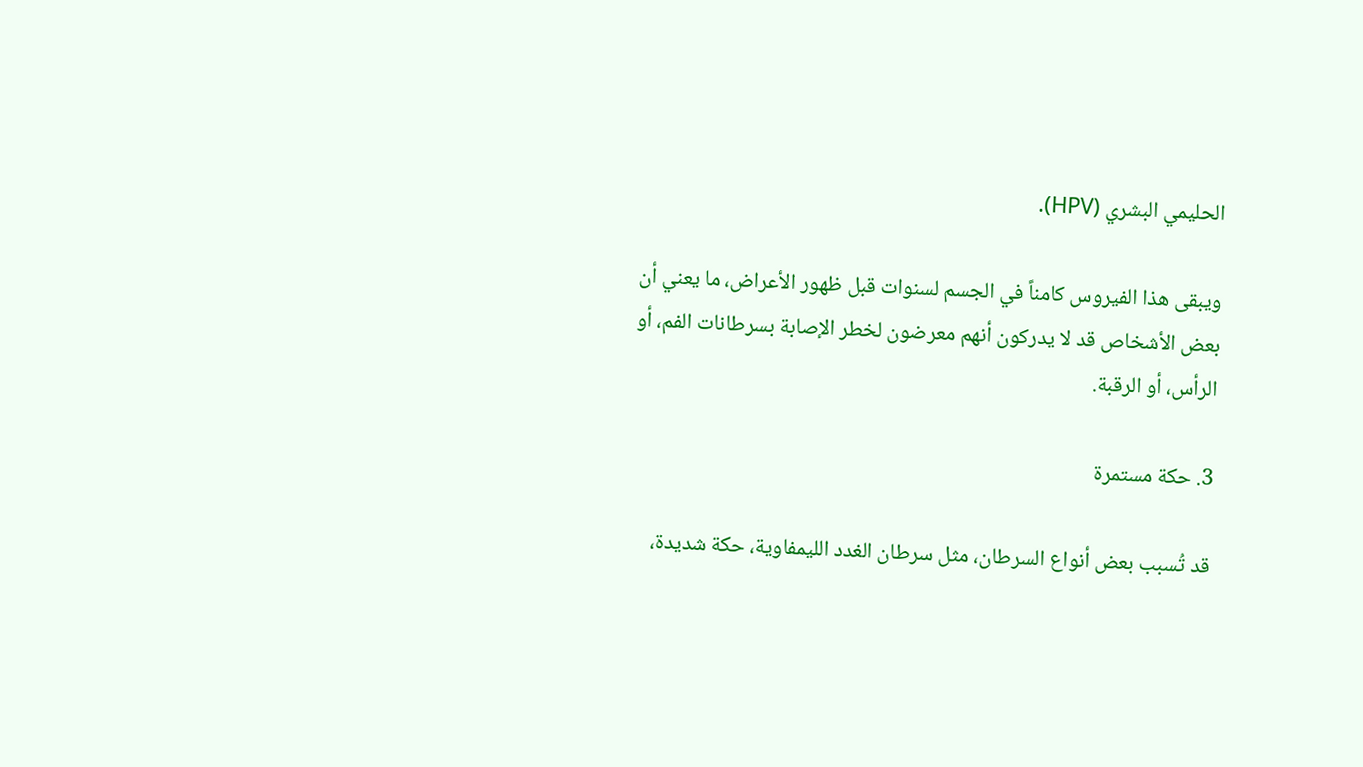الحليمي البشري (HPV).

ويبقى هذا الفيروس كامناً في الجسم لسنوات قبل ظهور الأعراض، ما يعني أن بعض الأشخاص قد لا يدركون أنهم معرضون لخطر الإصابة بسرطانات الفم، أو الرأس، أو الرقبة.

3. حكة مستمرة

قد تُسبب بعض أنواع السرطان، مثل سرطان الغدد الليمفاوية، حكة شديدة،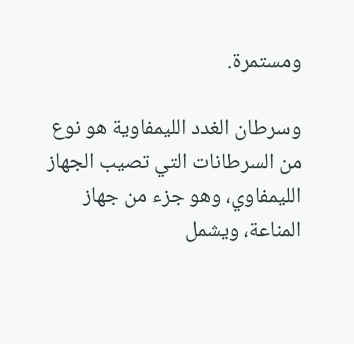ومستمرة.

وسرطان الغدد الليمفاوية هو نوع من السرطانات التي تصيب الجهاز الليمفاوي، وهو جزء من جهاز المناعة، ويشمل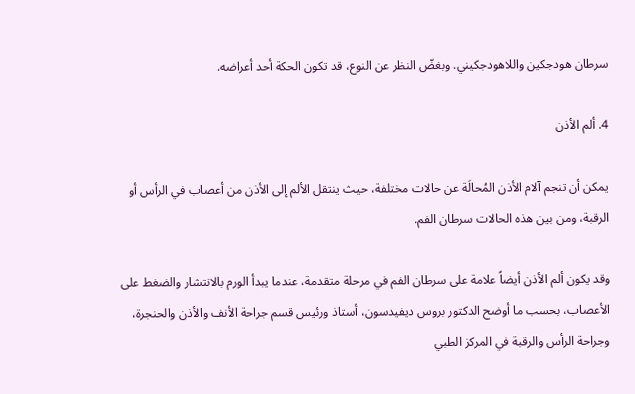سرطان هودجكين واللاهودجكيني. وبغضّ النظر عن النوع، قد تكون الحكة أحد أعراضه.

4. ألم الأذن

يمكن أن تنجم آلام الأذن المُحالَة عن حالات مختلفة، حيث ينتقل الألم إلى الأذن من أعصاب في الرأس أو الرقبة، ومن بين هذه الحالات سرطان الفم.

وقد يكون ألم الأذن أيضاً علامة على سرطان الفم في مرحلة متقدمة، عندما يبدأ الورم بالانتشار والضغط على الأعصاب، بحسب ما أوضح الدكتور بروس ديفيدسون، أستاذ ورئيس قسم جراحة الأنف والأذن والحنجرة، وجراحة الرأس والرقبة في المركز الطبي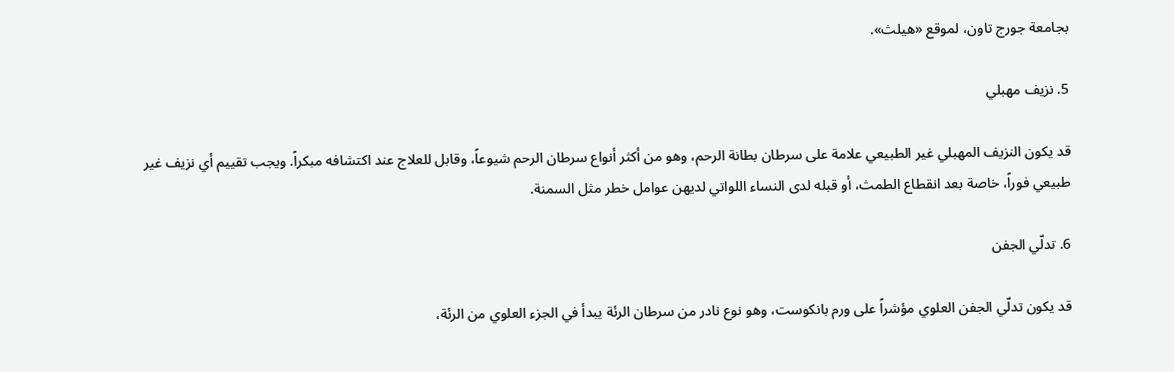بجامعة جورج تاون، لموقع «هيلث».

5. نزيف مهبلي

قد يكون النزيف المهبلي غير الطبيعي علامة على سرطان بطانة الرحم، وهو من أكثر أنواع سرطان الرحم شيوعاً، وقابل للعلاج عند اكتشافه مبكراً. ويجب تقييم أي نزيف غير طبيعي فوراً، خاصة بعد انقطاع الطمث، أو قبله لدى النساء اللواتي لديهن عوامل خطر مثل السمنة.

6. تدلّي الجفن

قد يكون تدلّي الجفن العلوي مؤشراً على ورم بانكوست، وهو نوع نادر من سرطان الرئة يبدأ في الجزء العلوي من الرئة،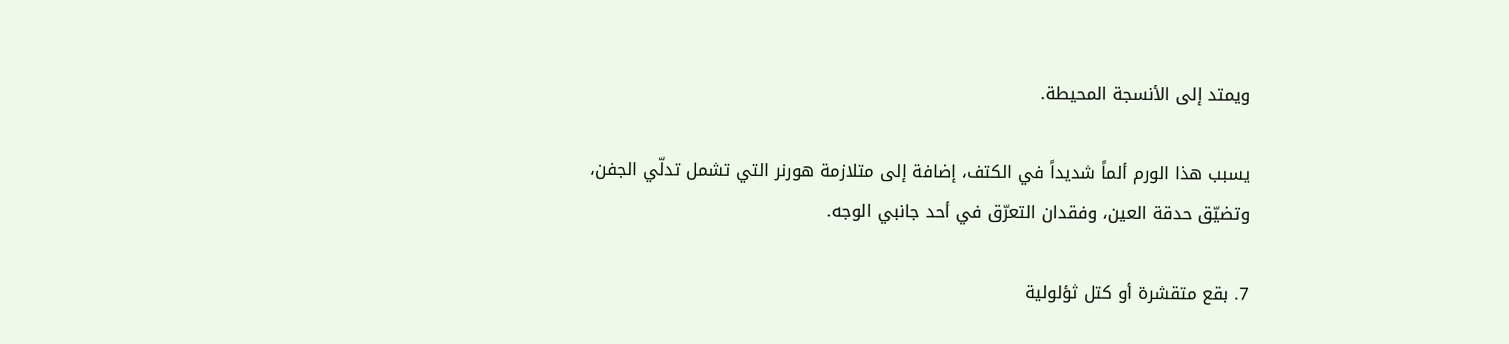ويمتد إلى الأنسجة المحيطة.

يسبب هذا الورم ألماً شديداً في الكتف، إضافة إلى متلازمة هورنر التي تشمل تدلّي الجفن، وتضيّق حدقة العين، وفقدان التعرّق في أحد جانبي الوجه.

7. بقع متقشرة أو كتل ثؤلولية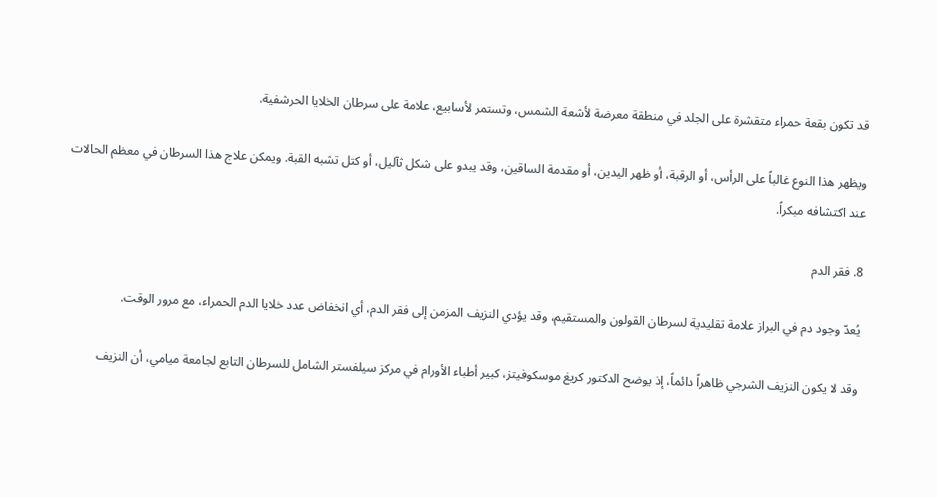قد تكون بقعة حمراء متقشرة على الجلد في منطقة معرضة لأشعة الشمس، وتستمر لأسابيع، علامة على سرطان الخلايا الحرشفية.

ويظهر هذا النوع غالباً على الرأس، أو الرقبة، أو ظهر اليدين، أو مقدمة الساقين، وقد يبدو على شكل ثآليل، أو كتل تشبه القبة. ويمكن علاج هذا السرطان في معظم الحالات عند اكتشافه مبكراً.

8. فقر الدم

يُعدّ وجود دم في البراز علامة تقليدية لسرطان القولون والمستقيم، وقد يؤدي النزيف المزمن إلى فقر الدم، أي انخفاض عدد خلايا الدم الحمراء، مع مرور الوقت.

وقد لا يكون النزيف الشرجي ظاهراً دائماً، إذ يوضح الدكتور كريغ موسكوفيتز، كبير أطباء الأورام في مركز سيلفستر الشامل للسرطان التابع لجامعة ميامي، أن النزيف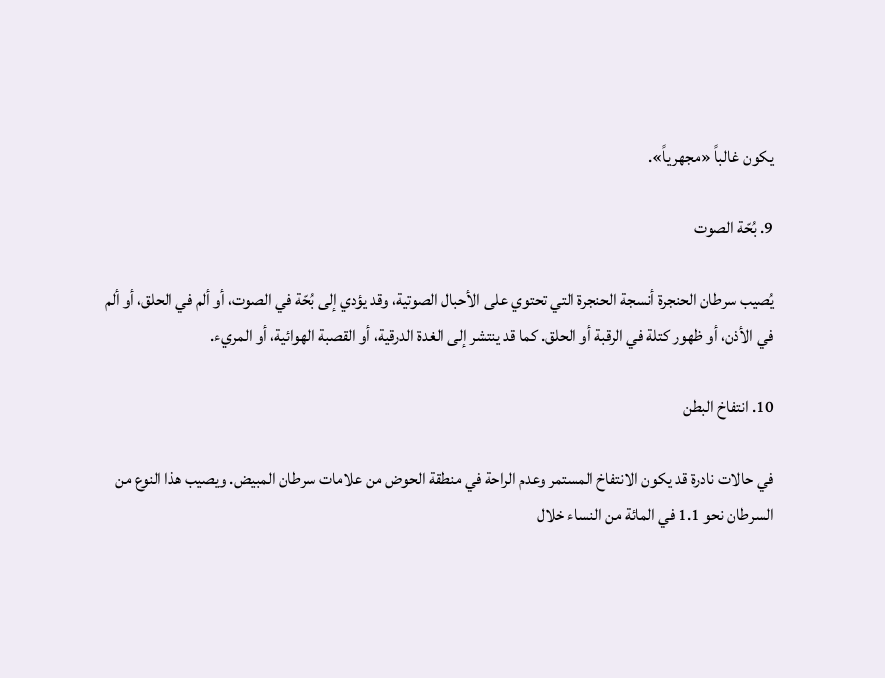يكون غالباً «مجهرياً».

9. بُحّة الصوت

يُصيب سرطان الحنجرة أنسجة الحنجرة التي تحتوي على الأحبال الصوتية، وقد يؤدي إلى بُحّة في الصوت، أو ألم في الحلق، أو ألم في الأذن، أو ظهور كتلة في الرقبة أو الحلق. كما قد ينتشر إلى الغدة الدرقية، أو القصبة الهوائية، أو المريء.

10. انتفاخ البطن

في حالات نادرة قد يكون الانتفاخ المستمر وعدم الراحة في منطقة الحوض من علامات سرطان المبيض. ويصيب هذا النوع من السرطان نحو 1.1 في المائة من النساء خلال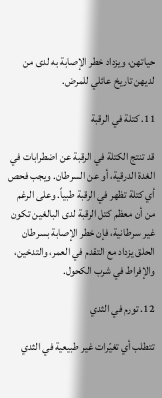حياتهن، ويزداد خطر الإصابة به لدى من لديهن تاريخ عائلي للمرض.

11. كتلة في الرقبة

قد تنتج الكتلة في الرقبة عن اضطرابات في الغدة الدرقية، أو عن السرطان. ويجب فحص أي كتلة تظهر في الرقبة طبياً. وعلى الرغم من أن معظم كتل الرقبة لدى البالغين تكون غير سرطانية، فإن خطر الإصابة بسرطان الحلق يزداد مع التقدم في العمر، والتدخين، والإفراط في شرب الكحول.

12. تورم في الثدي

تتطلب أي تغيّرات غير طبيعية في الثدي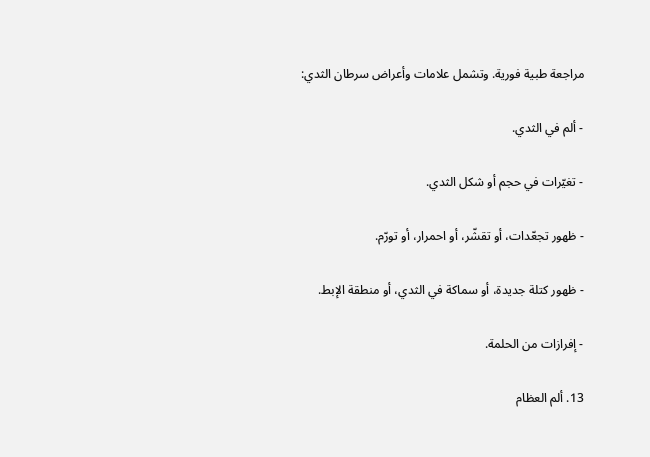مراجعة طبية فورية. وتشمل علامات وأعراض سرطان الثدي:

- ألم في الثدي.

- تغيّرات في حجم أو شكل الثدي.

- ظهور تجعّدات، أو تقشّر، أو احمرار، أو تورّم.

- ظهور كتلة جديدة، أو سماكة في الثدي، أو منطقة الإبط.

- إفرازات من الحلمة.

13. ألم العظام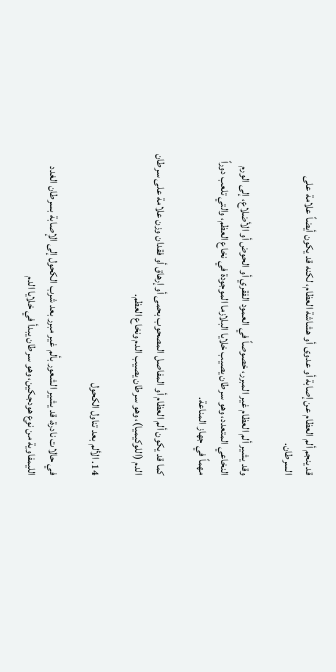قد ينجم ألم العظام عن إصابة أو عدوى أو هشاشة العظام، لكنه قد يكون أيضاً علامة على السرطان.

وقد يشير ألم العظام غير المبرر، خصوصاً في العمود الفقري أو الحوض أو الأضلاع، إلى الورم النخاعي المتعدد، وهو سرطان يصيب خلايا البلازما الموجودة في نخاع العظم، والتي تلعب دوراً مهماً في جهاز المناعة.

كما قد يكون ألم العظام أو المفاصل المصحوب بحمى أو إرهاق أو فقدان وزن علامة على سرطان الدم (اللوكيميا)، وهو سرطان يصيب الدم ونخاع العظم.

14. الألم بعد تناول الكحول

في حالات نادرة، قد يشير الشعور بألم غير مبرر بعد شرب الكحول إلى الإصابة بسرطان الغدد الليمفاوية من نوع هودجكين، وهو سرطان يبدأ في خلايا الدم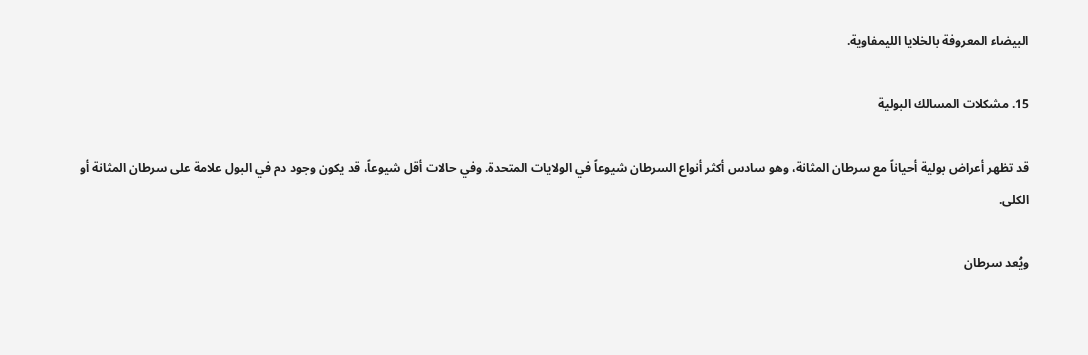البيضاء المعروفة بالخلايا الليمفاوية.

15. مشكلات المسالك البولية

قد تظهر أعراض بولية أحياناً مع سرطان المثانة، وهو سادس أكثر أنواع السرطان شيوعاً في الولايات المتحدة. وفي حالات أقل شيوعاً، قد يكون وجود دم في البول علامة على سرطان المثانة أو الكلى.

ويُعد سرطان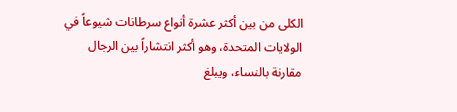الكلى من بين أكثر عشرة أنواع سرطانات شيوعاً في الولايات المتحدة، وهو أكثر انتشاراً بين الرجال مقارنة بالنساء، ويبلغ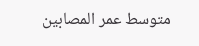متوسط عمر المصابين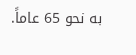به نحو 65 عاماً.